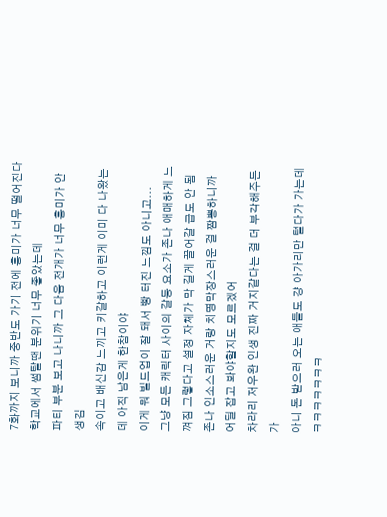7화까지 보니까 중반도 가기 전에 흥미가 너무 떨어진다
학교에서 썸탈땐 분위기 너무 좋았는데
파티 부분 보고 나니까 그 다음 전개가 너무 흥미가 안 생김
속이고 배신감 느끼고 키갈하고 이런게 이미 다 나왔는데 아직 남은게 한참이야
이게 뭐 빌드업이 잘 돼서 빵 터진 느낌도 아니고...
그냥 모든 캐릭터 사이의 갈등 요소가 존나 애매하게 느껴짐 그렇다고 설정 자체가 막 길게 끌어갈 급도 안 됨
존나 인소스러운 거랑 치명막장스러운 걸 짬뽕하니까 어딜 잡고 봐야할지도 모르겠어
차라리 저우완 인생 진짜 거지같다는 걸 더 부각해주든가
아니 돈 받으러 오는 애들도 걍 아가리만 털다가 가는데ㅋㅋㅋㅋㅋㅋㅋ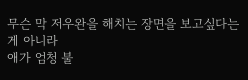무슨 막 저우완을 해치는 장면을 보고싶다는게 아니라
애가 엄청 불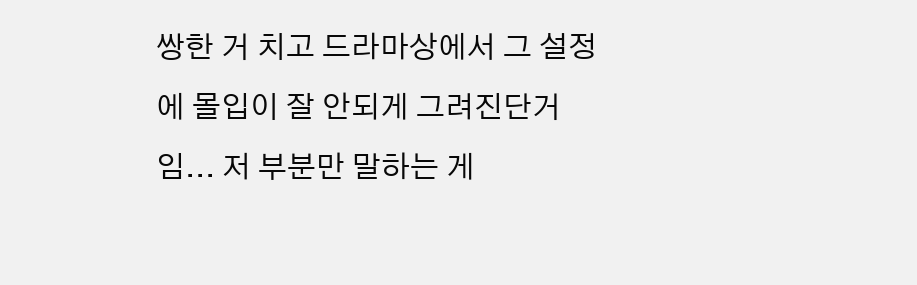쌍한 거 치고 드라마상에서 그 설정에 몰입이 잘 안되게 그려진단거임... 저 부분만 말하는 게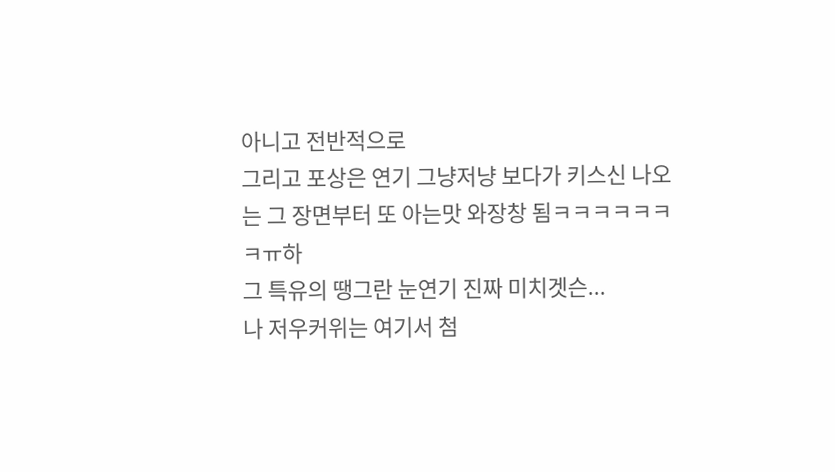아니고 전반적으로
그리고 포상은 연기 그냥저냥 보다가 키스신 나오는 그 장면부터 또 아는맛 와장창 됨ㅋㅋㅋㅋㅋㅋㅋㅠ하
그 특유의 땡그란 눈연기 진짜 미치겟슨...
나 저우커위는 여기서 첨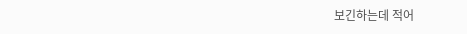보긴하는데 적어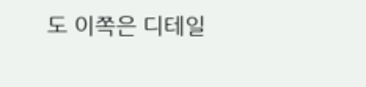도 이쪽은 디테일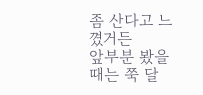좀 산다고 느꼈거든
앞부분 봤을때는 쭉 달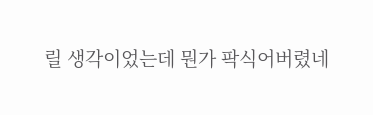릴 생각이었는데 뭔가 팍식어버렸네